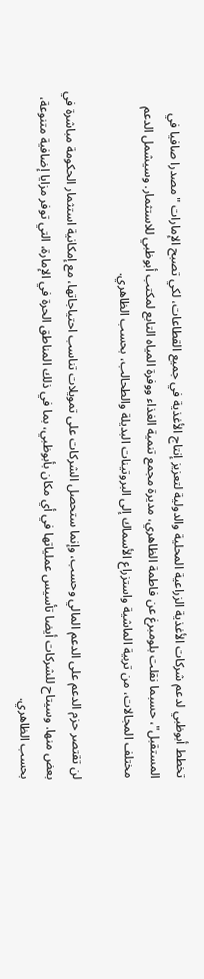تخطط أبوظبي لدعم شركات الأغذية الزراعية المحلية والدولية لتعزيز إنتاج الأغذية في جميع القطاعات، لكي تصبح الإمارات "مصدرا صافيا في المستقبل"، حسبما نقلت بلومبرغ عن فاطمة الظاهري، مديرة مجمع تنمية الغذاء ووفرة المياه التابع لمكتب أبوظبي للاستثمار. وسيشمل الدعم مختلف المجالات، من تربية الماشية واستزراع الأسماك إلى البروتينات البديلة والطحالب، بحسب الظاهري.

لن تقتصر حزم الدعم على الدعم المالي وحسب، وإنما ستحصل الشركات على تمويلات تناسب احتياجاتها، مع إمكانية استثمار الحكومة مباشرة في بعض منها. وسيتاح للشركات أيضا تأسيس عملياتها في أي مكان بأبوظبي، بما في ذلك المناطق الحرة في الإمارة، التي توفر مزايا إضافية متنوعة، بحسب الظاهري.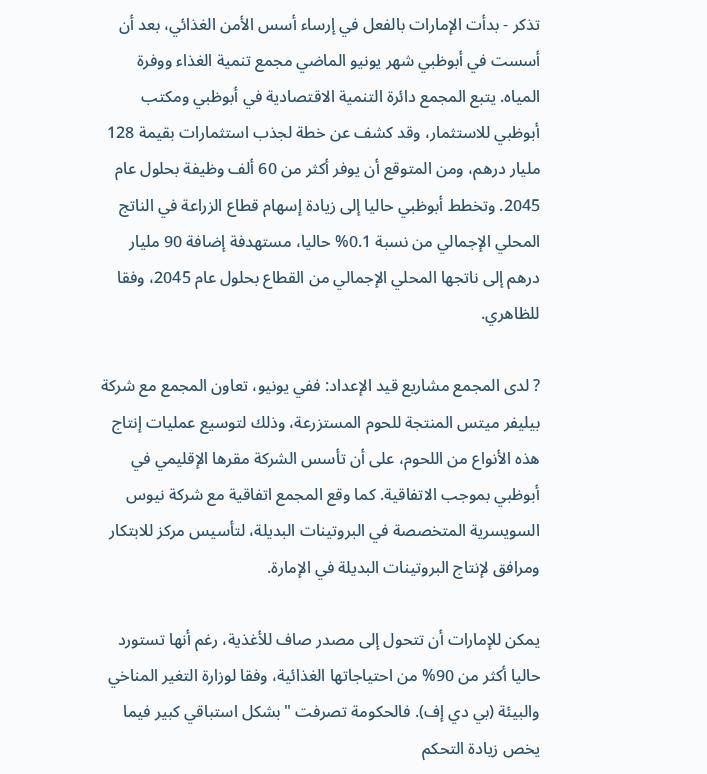تذكر - بدأت الإمارات بالفعل في إرساء أسس الأمن الغذائي، بعد أن أسست في أبوظبي شهر يونيو الماضي مجمع تنمية الغذاء ووفرة المياه. يتبع المجمع دائرة التنمية الاقتصادية في أبوظبي ومكتب أبوظبي للاستثمار، وقد كشف عن خطة لجذب استثمارات بقيمة 128 مليار درهم، ومن المتوقع أن يوفر أكثر من 60 ألف وظيفة بحلول عام 2045. وتخطط أبوظبي حاليا إلى زيادة إسهام قطاع الزراعة في الناتج المحلي الإجمالي من نسبة 0.1% حاليا، مستهدفة إضافة 90 مليار درهم إلى ناتجها المحلي الإجمالي من القطاع بحلول عام 2045، وفقا للظاهري.

? لدى المجمع مشاريع قيد الإعداد: ففي يونيو، تعاون المجمع مع شركة بيليفر ميتس المنتجة للحوم المستزرعة، وذلك لتوسيع عمليات إنتاج هذه الأنواع من اللحوم، على أن تأسس الشركة مقرها الإقليمي في أبوظبي بموجب الاتفاقية. كما وقع المجمع اتفاقية مع شركة نيوس السويسرية المتخصصة في البروتينات البديلة، لتأسيس مركز للابتكار ومرافق لإنتاج البروتينات البديلة في الإمارة.

يمكن للإمارات أن تتحول إلى مصدر صاف للأغذية، رغم أنها تستورد حاليا أكثر من 90% من احتياجاتها الغذائية، وفقا لوزارة التغير المناخي والبيئة (بي دي إف). فالحكومة تصرفت "بشكل استباقي كبير فيما يخص زيادة التحكم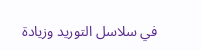في سلاسل التوريد وزيادة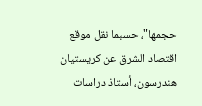حجمها"، حسبما نقل موقع اقتصاد الشرق عن كريستيان هندرسون، أستاذ دراسات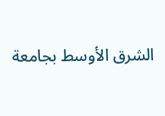الشرق الأوسط بجامعة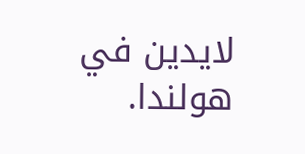لايدين في هولندا.